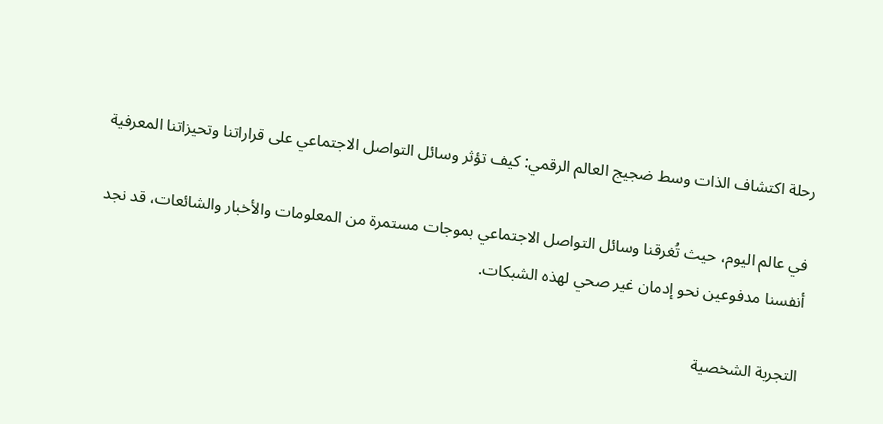رحلة اكتشاف الذات وسط ضجيج العالم الرقمي: كيف تؤثر وسائل التواصل الاجتماعي على قراراتنا وتحيزاتنا المعرفية

في عالم اليوم، حيث تُغرقنا وسائل التواصل الاجتماعي بموجات مستمرة من المعلومات والأخبار والشائعات، قد نجد أنفسنا مدفوعين نحو إدمان غير صحي لهذه الشبكات.

التجربة الشخصية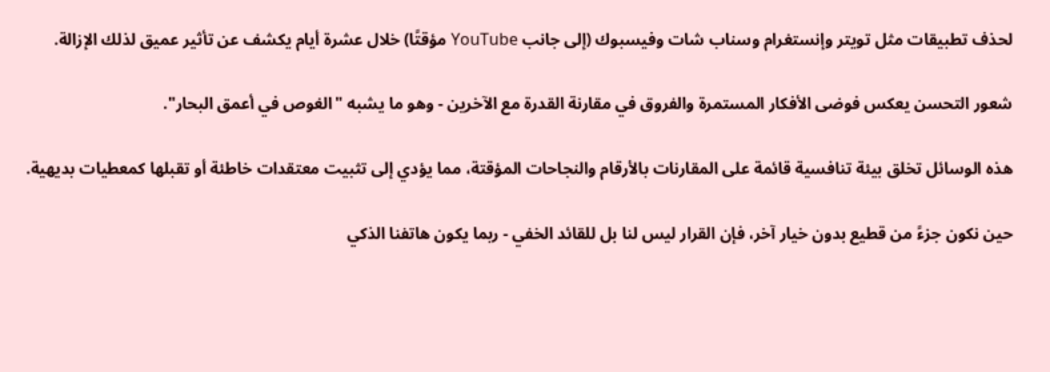لحذف تطبيقات مثل تويتر وإنستغرام وسناب شات وفيسبوك (إلى جانب YouTube مؤقتًا) خلال عشرة أيام يكشف عن تأثير عميق لذلك الإزالة.

شعور التحسن يعكس فوضى الأفكار المستمرة والفروق في مقارنة القدرة مع الآخرين - وهو ما يشبه "الغوص في أعمق البحار".

هذه الوسائل تخلق بيئة تنافسية قائمة على المقارنات بالأرقام والنجاحات المؤقتة، مما يؤدي إلى تثبيت معتقدات خاطئة أو تقبلها كمعطيات بديهية.

حين نكون جزءً من قطيع بدون خيار آخر، فإن القرار ليس لنا بل للقائد الخفي - ربما يكون هاتفنا الذكي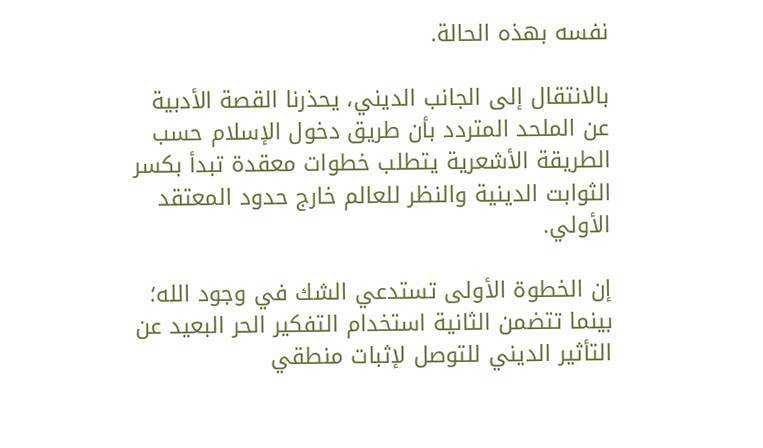نفسه بهذه الحالة.

بالانتقال إلى الجانب الديني، يحذرنا القصة الأدبية عن الملحد المتردد بأن طريق دخول الإسلام حسب الطريقة الأشعرية يتطلب خطوات معقدة تبدأ بكسر الثوابت الدينية والنظر للعالم خارج حدود المعتقد الأولي.

إن الخطوة الأولى تستدعي الشك في وجود الله؛ بينما تتضمن الثانية استخدام التفكير الحر البعيد عن التأثير الديني للتوصل لإثبات منطقي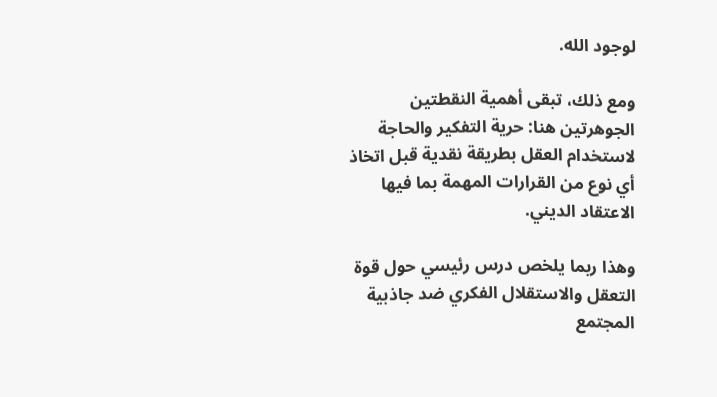لوجود الله.

ومع ذلك، تبقى أهمية النقطتين الجوهرتين هنا: حرية التفكير والحاجة لاستخدام العقل بطريقة نقدية قبل اتخاذ أي نوع من القرارات المهمة بما فيها الاعتقاد الديني.

وهذا ربما يلخص درس رئيسي حول قوة التعقل والاستقلال الفكري ضد جاذبية المجتمع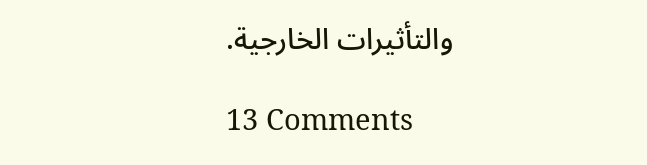والتأثيرات الخارجية.

13 Comments